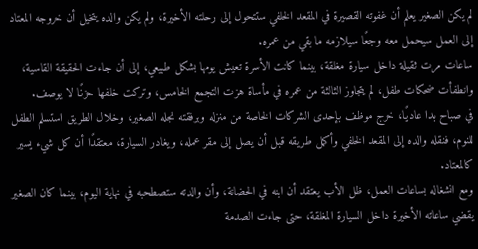لم يكن الصغير يعلم أن غفوته القصيرة في المقعد الخلفي ستتحول إلى رحلته الأخيرة، ولم يكن والده يتخيل أن خروجه المعتاد إلى العمل سيحمل معه وجعًا سيلازمه ما بقي من عمره.
ساعات مرت ثقيلة داخل سيارة مغلقة، بينما كانت الأسرة تعيش يومها بشكل طبيعي، إلى أن جاءت الحقيقة القاسية، وانطفأت ضحكات طفل، لم يتجاوز الثالثة من عمره في مأساة هزت التجمع الخامس، وتركت خلفها حزنًا لا يوصف.
في صباح بدا عاديًا، خرج موظف بإحدى الشركات الخاصة من منزله وبرفقته نجله الصغير، وخلال الطريق استسلم الطفل للنوم، فنقله والده إلى المقعد الخلفي وأكمل طريقه قبل أن يصل إلى مقر عمله، ويغادر السيارة، معتقدًا أن كل شيء يسير كالمعتاد.
ومع انشغاله بساعات العمل، ظل الأب يعتقد أن ابنه في الحضانة، وأن والدته ستصطحبه في نهاية اليوم، بينما كان الصغير يقضي ساعاته الأخيرة داخل السيارة المغلقة، حتى جاءت الصدمة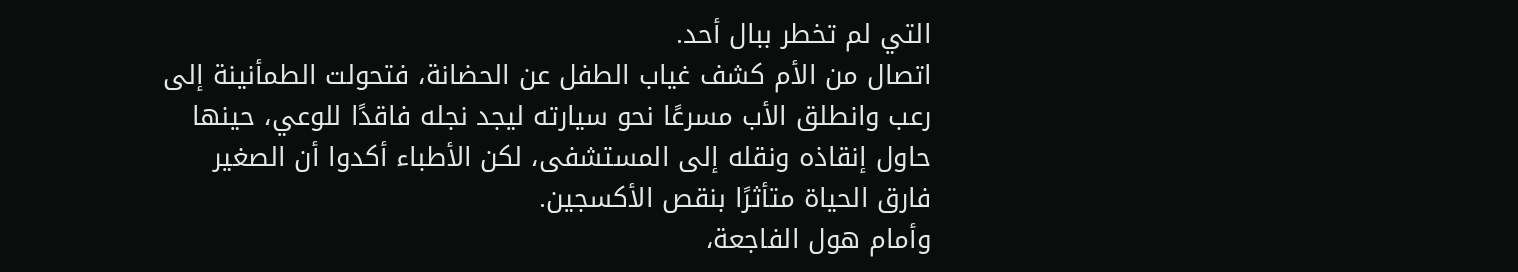التي لم تخطر ببال أحد.
اتصال من الأم كشف غياب الطفل عن الحضانة، فتحولت الطمأنينة إلى رعب وانطلق الأب مسرعًا نحو سيارته ليجد نجله فاقدًا للوعي، حينها حاول إنقاذه ونقله إلى المستشفى، لكن الأطباء أكدوا أن الصغير فارق الحياة متأثرًا بنقص الأكسجين.
وأمام هول الفاجعة،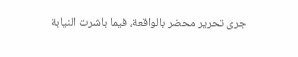جرى تحرير محضر بالواقعة، فيما باشرت النيابة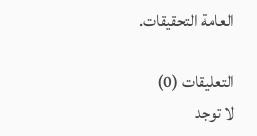العامة التحقيقات.

التعليقات (0)
لا توجد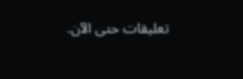تعليقات حتى الآن.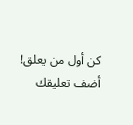كن أول من يعلق!
أضف تعليقك